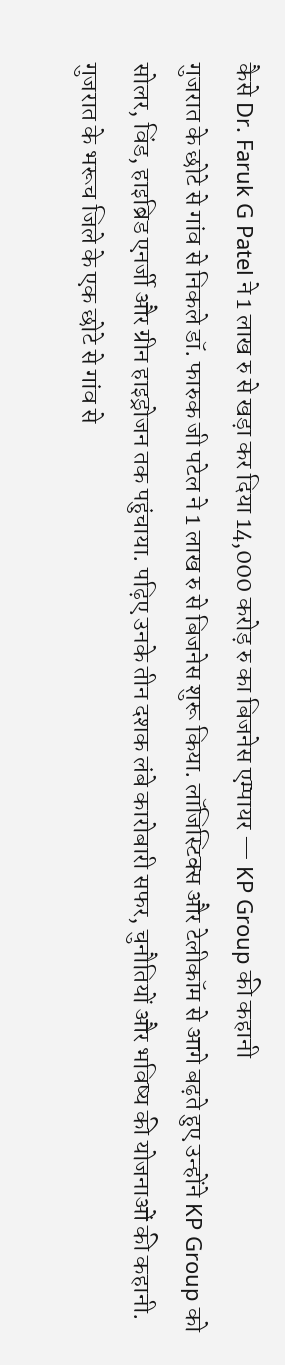कैसे Dr. Faruk G Patel ने 1 लाख रु से खड़ा कर दिया 14,000 करोड़ रु का बिजनेस एम्पायर — KP Group की कहानी
गुजरात के छोटे से गांव से निकले डॉ. फारुक जी पटेल ने 1 लाख रु से बिजनेस शुरू किया. लॉजिस्टिक्स और टेलीकॉम से आगे बढ़ते हुए उन्होंने KP Group को सोलर, विंड, हाइब्रिड एनर्जी और ग्रीन हाइड्रोजन तक पहुंचाया. पढ़िए उनके तीन दशक लंबे कारोबारी सफर, चुनौतियों और भविष्य की योजनाओं की कहानी.
गुजरात के भरूच जिले के एक छोटे से गांव से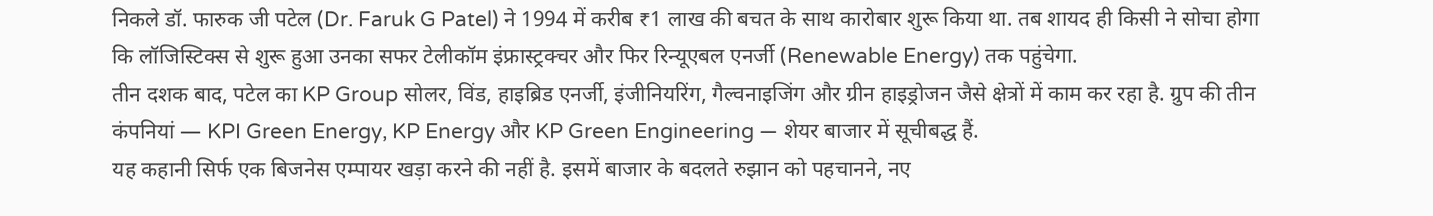निकले डॉ. फारुक जी पटेल (Dr. Faruk G Patel) ने 1994 में करीब ₹1 लाख की बचत के साथ कारोबार शुरू किया था. तब शायद ही किसी ने सोचा होगा कि लॉजिस्टिक्स से शुरू हुआ उनका सफर टेलीकॉम इंफ्रास्ट्रक्चर और फिर रिन्यूएबल एनर्जी (Renewable Energy) तक पहुंचेगा.
तीन दशक बाद, पटेल का KP Group सोलर, विंड, हाइब्रिड एनर्जी, इंजीनियरिंग, गैल्वनाइजिंग और ग्रीन हाइड्रोजन जैसे क्षेत्रों में काम कर रहा है. ग्रुप की तीन कंपनियां — KPI Green Energy, KP Energy और KP Green Engineering — शेयर बाजार में सूचीबद्ध हैं.
यह कहानी सिर्फ एक बिजनेस एम्पायर खड़ा करने की नहीं है. इसमें बाजार के बदलते रुझान को पहचानने, नए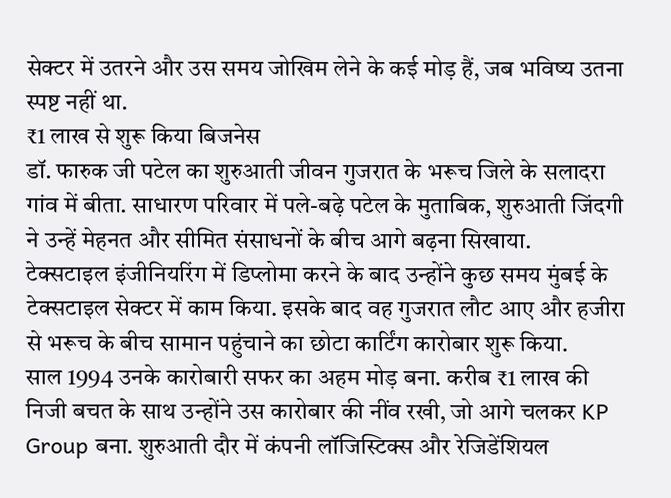सेक्टर में उतरने और उस समय जोखिम लेने के कई मोड़ हैं, जब भविष्य उतना स्पष्ट नहीं था.
₹1 लाख से शुरू किया बिजनेस
डॉ. फारुक जी पटेल का शुरुआती जीवन गुजरात के भरूच जिले के सलादरा गांव में बीता. साधारण परिवार में पले-बढ़े पटेल के मुताबिक, शुरुआती जिंदगी ने उन्हें मेहनत और सीमित संसाधनों के बीच आगे बढ़ना सिखाया.
टेक्सटाइल इंजीनियरिंग में डिप्लोमा करने के बाद उन्होंने कुछ समय मुंबई के टेक्सटाइल सेक्टर में काम किया. इसके बाद वह गुजरात लौट आए और हजीरा से भरूच के बीच सामान पहुंचाने का छोटा कार्टिंग कारोबार शुरू किया.
साल 1994 उनके कारोबारी सफर का अहम मोड़ बना. करीब ₹1 लाख की निजी बचत के साथ उन्होंने उस कारोबार की नींव रखी, जो आगे चलकर KP Group बना. शुरुआती दौर में कंपनी लॉजिस्टिक्स और रेजिडेंशियल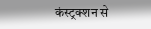कंस्ट्रक्शन से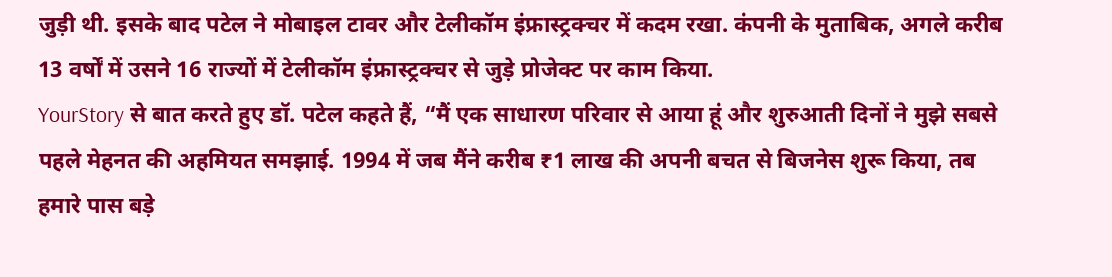जुड़ी थी. इसके बाद पटेल ने मोबाइल टावर और टेलीकॉम इंफ्रास्ट्रक्चर में कदम रखा. कंपनी के मुताबिक, अगले करीब 13 वर्षों में उसने 16 राज्यों में टेलीकॉम इंफ्रास्ट्रक्चर से जुड़े प्रोजेक्ट पर काम किया.
YourStory से बात करते हुए डॉ. पटेल कहते हैं, “मैं एक साधारण परिवार से आया हूं और शुरुआती दिनों ने मुझे सबसे पहले मेहनत की अहमियत समझाई. 1994 में जब मैंने करीब ₹1 लाख की अपनी बचत से बिजनेस शुरू किया, तब हमारे पास बड़े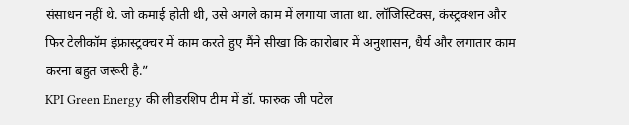संसाधन नहीं थे. जो कमाई होती थी, उसे अगले काम में लगाया जाता था. लॉजिस्टिक्स, कंस्ट्रक्शन और फिर टेलीकॉम इंफ्रास्ट्रक्चर में काम करते हुए मैंने सीखा कि कारोबार में अनुशासन, धैर्य और लगातार काम करना बहुत जरूरी है.”
KPI Green Energy की लीडरशिप टीम में डॉ. फारुक जी पटेल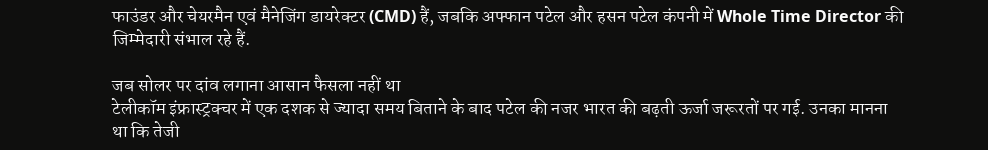फाउंडर और चेयरमैन एवं मैनेजिंग डायरेक्टर (CMD) हैं, जबकि अफ्फान पटेल और हसन पटेल कंपनी में Whole Time Director की जिम्मेदारी संभाल रहे हैं.

जब सोलर पर दांव लगाना आसान फैसला नहीं था
टेलीकॉम इंफ्रास्ट्रक्चर में एक दशक से ज्यादा समय बिताने के बाद पटेल की नजर भारत की बढ़ती ऊर्जा जरूरतों पर गई. उनका मानना था कि तेजी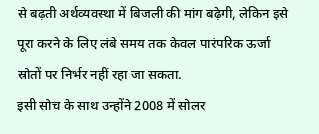से बढ़ती अर्थव्यवस्था में बिजली की मांग बढ़ेगी, लेकिन इसे पूरा करने के लिए लंबे समय तक केवल पारंपरिक ऊर्जा स्रोतों पर निर्भर नहीं रहा जा सकता.
इसी सोच के साथ उन्होंने 2008 में सोलर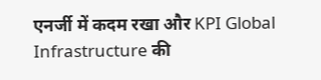एनर्जी में कदम रखा और KPI Global Infrastructure की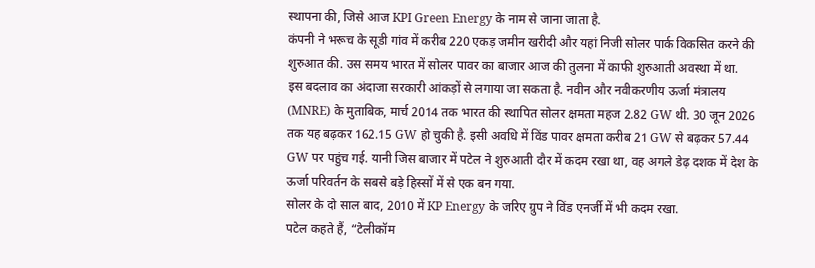स्थापना की, जिसे आज KPI Green Energy के नाम से जाना जाता है.
कंपनी ने भरूच के सूडी गांव में करीब 220 एकड़ जमीन खरीदी और यहां निजी सोलर पार्क विकसित करने की शुरुआत की. उस समय भारत में सोलर पावर का बाजार आज की तुलना में काफी शुरुआती अवस्था में था.
इस बदलाव का अंदाजा सरकारी आंकड़ों से लगाया जा सकता है. नवीन और नवीकरणीय ऊर्जा मंत्रालय (MNRE) के मुताबिक, मार्च 2014 तक भारत की स्थापित सोलर क्षमता महज 2.82 GW थी. 30 जून 2026 तक यह बढ़कर 162.15 GW हो चुकी है. इसी अवधि में विंड पावर क्षमता करीब 21 GW से बढ़कर 57.44 GW पर पहुंच गई. यानी जिस बाजार में पटेल ने शुरुआती दौर में कदम रखा था, वह अगले डेढ़ दशक में देश के ऊर्जा परिवर्तन के सबसे बड़े हिस्सों में से एक बन गया.
सोलर के दो साल बाद, 2010 में KP Energy के जरिए ग्रुप ने विंड एनर्जी में भी कदम रखा.
पटेल कहते हैं, “टेलीकॉम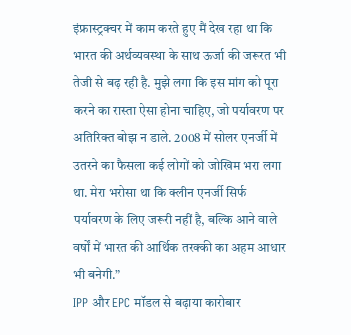इंफ्रास्ट्रक्चर में काम करते हुए मैं देख रहा था कि भारत की अर्थव्यवस्था के साथ ऊर्जा की जरूरत भी तेजी से बढ़ रही है. मुझे लगा कि इस मांग को पूरा करने का रास्ता ऐसा होना चाहिए, जो पर्यावरण पर अतिरिक्त बोझ न डाले. 2008 में सोलर एनर्जी में उतरने का फैसला कई लोगों को जोखिम भरा लगा था. मेरा भरोसा था कि क्लीन एनर्जी सिर्फ पर्यावरण के लिए जरूरी नहीं है, बल्कि आने वाले वर्षों में भारत की आर्थिक तरक्की का अहम आधार भी बनेगी.”
IPP और EPC मॉडल से बढ़ाया कारोबार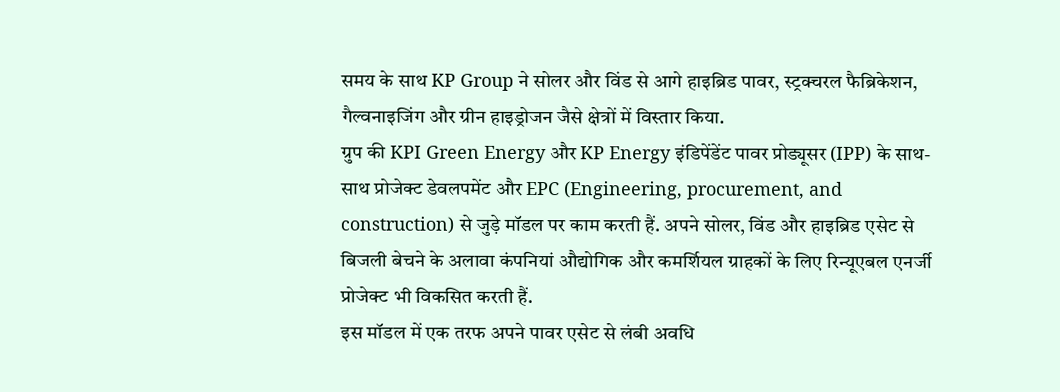समय के साथ KP Group ने सोलर और विंड से आगे हाइब्रिड पावर, स्ट्रक्चरल फैब्रिकेशन, गैल्वनाइजिंग और ग्रीन हाइड्रोजन जैसे क्षेत्रों में विस्तार किया.
ग्रुप की KPI Green Energy और KP Energy इंडिपेंडेंट पावर प्रोड्यूसर (IPP) के साथ-साथ प्रोजेक्ट डेवलपमेंट और EPC (Engineering, procurement, and construction) से जुड़े मॉडल पर काम करती हैं. अपने सोलर, विंड और हाइब्रिड एसेट से बिजली बेचने के अलावा कंपनियां औद्योगिक और कमर्शियल ग्राहकों के लिए रिन्यूएबल एनर्जी प्रोजेक्ट भी विकसित करती हैं.
इस मॉडल में एक तरफ अपने पावर एसेट से लंबी अवधि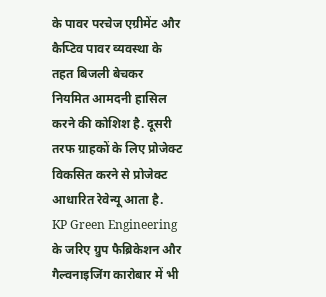के पावर परचेज एग्रीमेंट और कैप्टिव पावर व्यवस्था के तहत बिजली बेचकर नियमित आमदनी हासिल करने की कोशिश है. दूसरी तरफ ग्राहकों के लिए प्रोजेक्ट विकसित करने से प्रोजेक्ट आधारित रेवेन्यू आता है.
KP Green Engineering के जरिए ग्रुप फैब्रिकेशन और गैल्वनाइजिंग कारोबार में भी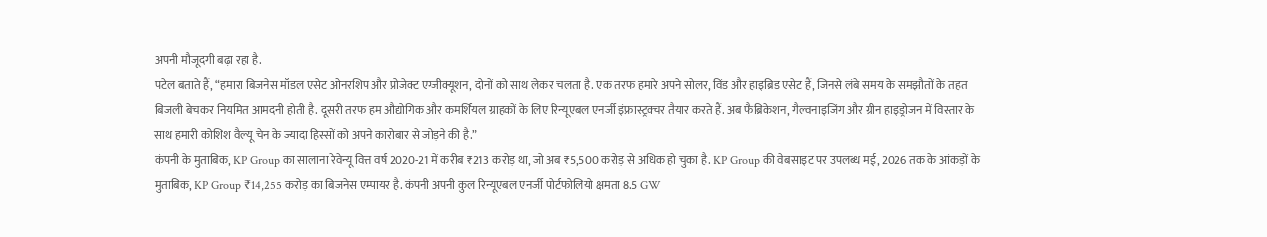अपनी मौजूदगी बढ़ा रहा है.
पटेल बताते हैं, “हमारा बिजनेस मॉडल एसेट ओनरशिप और प्रोजेक्ट एग्जीक्यूशन, दोनों को साथ लेकर चलता है. एक तरफ हमारे अपने सोलर, विंड और हाइब्रिड एसेट हैं, जिनसे लंबे समय के समझौतों के तहत बिजली बेचकर नियमित आमदनी होती है. दूसरी तरफ हम औद्योगिक और कमर्शियल ग्राहकों के लिए रिन्यूएबल एनर्जी इंफ्रास्ट्रक्चर तैयार करते हैं. अब फैब्रिकेशन, गैल्वनाइजिंग और ग्रीन हाइड्रोजन में विस्तार के साथ हमारी कोशिश वैल्यू चेन के ज्यादा हिस्सों को अपने कारोबार से जोड़ने की है.”
कंपनी के मुताबिक, KP Group का सालाना रेवेन्यू वित्त वर्ष 2020-21 में करीब ₹213 करोड़ था, जो अब ₹5,500 करोड़ से अधिक हो चुका है. KP Group की वेबसाइट पर उपलब्ध मई, 2026 तक के आंकड़ों के मुताबिक, KP Group ₹14,255 करोड़ का बिजनेस एम्पायर है. कंपनी अपनी कुल रिन्यूएबल एनर्जी पोर्टफोलियो क्षमता 8.5 GW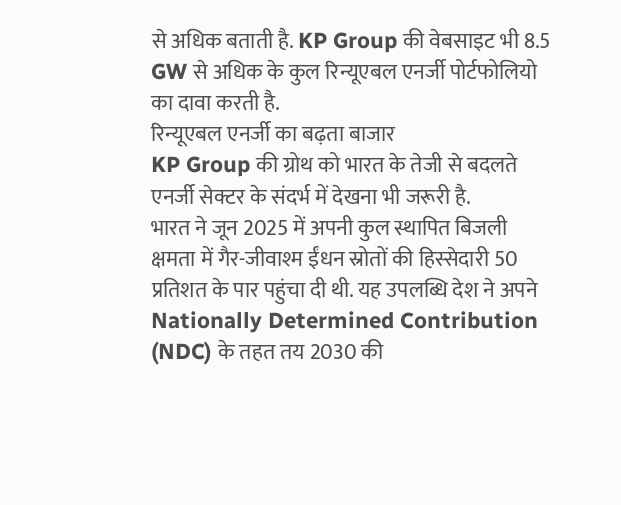से अधिक बताती है. KP Group की वेबसाइट भी 8.5 GW से अधिक के कुल रिन्यूएबल एनर्जी पोर्टफोलियो का दावा करती है.
रिन्यूएबल एनर्जी का बढ़ता बाजार
KP Group की ग्रोथ को भारत के तेजी से बदलते एनर्जी सेक्टर के संदर्भ में देखना भी जरूरी है.
भारत ने जून 2025 में अपनी कुल स्थापित बिजली क्षमता में गैर-जीवाश्म ईंधन स्रोतों की हिस्सेदारी 50 प्रतिशत के पार पहुंचा दी थी. यह उपलब्धि देश ने अपने Nationally Determined Contribution (NDC) के तहत तय 2030 की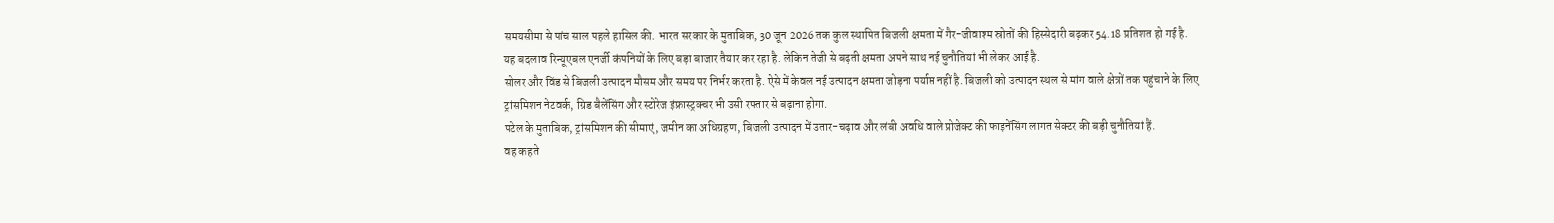समयसीमा से पांच साल पहले हासिल की. भारत सरकार के मुताबिक, 30 जून 2026 तक कुल स्थापित बिजली क्षमता में गैर-जीवाश्म स्रोतों की हिस्सेदारी बढ़कर 54.18 प्रतिशत हो गई है.
यह बदलाव रिन्यूएबल एनर्जी कंपनियों के लिए बड़ा बाजार तैयार कर रहा है. लेकिन तेजी से बढ़ती क्षमता अपने साथ नई चुनौतियां भी लेकर आई है.
सोलर और विंड से बिजली उत्पादन मौसम और समय पर निर्भर करता है. ऐसे में केवल नई उत्पादन क्षमता जोड़ना पर्याप्त नहीं है. बिजली को उत्पादन स्थल से मांग वाले क्षेत्रों तक पहुंचाने के लिए ट्रांसमिशन नेटवर्क, ग्रिड बैलेंसिंग और स्टोरेज इंफ्रास्ट्रक्चर भी उसी रफ्तार से बढ़ाना होगा.
पटेल के मुताबिक, ट्रांसमिशन की सीमाएं, जमीन का अधिग्रहण, बिजली उत्पादन में उतार-चढ़ाव और लंबी अवधि वाले प्रोजेक्ट की फाइनेंसिंग लागत सेक्टर की बड़ी चुनौतियां हैं.
वह कहते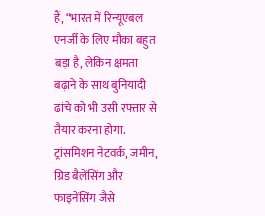हैं, “भारत में रिन्यूएबल एनर्जी के लिए मौका बहुत बड़ा है, लेकिन क्षमता बढ़ाने के साथ बुनियादी ढांचे को भी उसी रफ्तार से तैयार करना होगा. ट्रांसमिशन नेटवर्क, जमीन, ग्रिड बैलेंसिंग और फाइनेंसिंग जैसे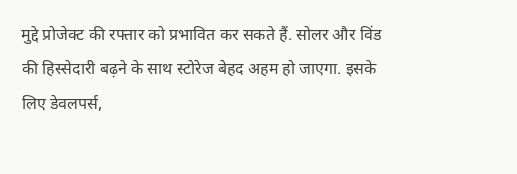मुद्दे प्रोजेक्ट की रफ्तार को प्रभावित कर सकते हैं. सोलर और विंड की हिस्सेदारी बढ़ने के साथ स्टोरेज बेहद अहम हो जाएगा. इसके लिए डेवलपर्स,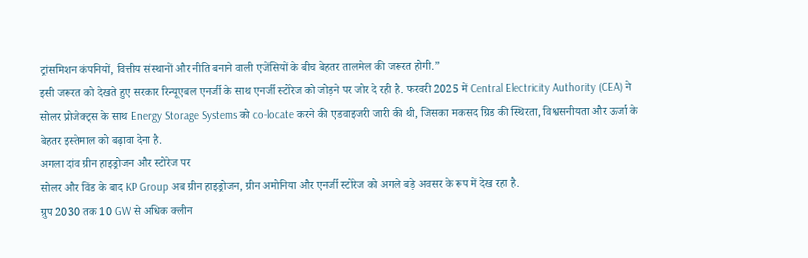ट्रांसमिशन कंपनियों, वित्तीय संस्थानों और नीति बनाने वाली एजेंसियों के बीच बेहतर तालमेल की जरूरत होगी.”
इसी जरूरत को देखते हुए सरकार रिन्यूएबल एनर्जी के साथ एनर्जी स्टोरेज को जोड़ने पर जोर दे रही है. फरवरी 2025 में Central Electricity Authority (CEA) ने सोलर प्रोजेक्ट्स के साथ Energy Storage Systems को co-locate करने की एडवाइजरी जारी की थी, जिसका मकसद ग्रिड की स्थिरता, विश्वसनीयता और ऊर्जा के बेहतर इस्तेमाल को बढ़ावा देना है.
अगला दांव ग्रीन हाइड्रोजन और स्टोरेज पर
सोलर और विंड के बाद KP Group अब ग्रीन हाइड्रोजन, ग्रीन अमोनिया और एनर्जी स्टोरेज को अगले बड़े अवसर के रूप में देख रहा है.
ग्रुप 2030 तक 10 GW से अधिक क्लीन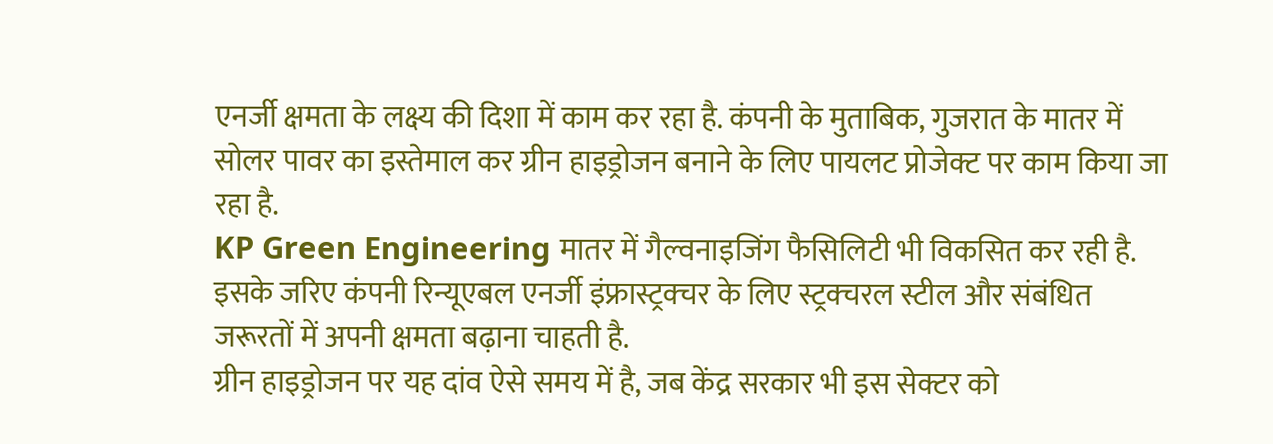एनर्जी क्षमता के लक्ष्य की दिशा में काम कर रहा है. कंपनी के मुताबिक, गुजरात के मातर में सोलर पावर का इस्तेमाल कर ग्रीन हाइड्रोजन बनाने के लिए पायलट प्रोजेक्ट पर काम किया जा रहा है.
KP Green Engineering मातर में गैल्वनाइजिंग फैसिलिटी भी विकसित कर रही है. इसके जरिए कंपनी रिन्यूएबल एनर्जी इंफ्रास्ट्रक्चर के लिए स्ट्रक्चरल स्टील और संबंधित जरूरतों में अपनी क्षमता बढ़ाना चाहती है.
ग्रीन हाइड्रोजन पर यह दांव ऐसे समय में है, जब केंद्र सरकार भी इस सेक्टर को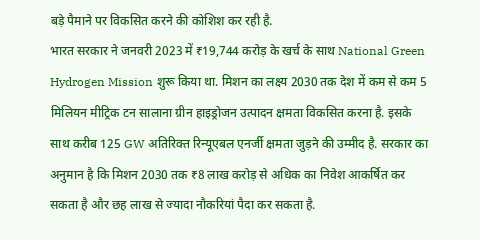बड़े पैमाने पर विकसित करने की कोशिश कर रही है.
भारत सरकार ने जनवरी 2023 में ₹19,744 करोड़ के खर्च के साथ National Green Hydrogen Mission शुरू किया था. मिशन का लक्ष्य 2030 तक देश में कम से कम 5 मिलियन मीट्रिक टन सालाना ग्रीन हाइड्रोजन उत्पादन क्षमता विकसित करना है. इसके साथ करीब 125 GW अतिरिक्त रिन्यूएबल एनर्जी क्षमता जुड़ने की उम्मीद है. सरकार का अनुमान है कि मिशन 2030 तक ₹8 लाख करोड़ से अधिक का निवेश आकर्षित कर सकता है और छह लाख से ज्यादा नौकरियां पैदा कर सकता है.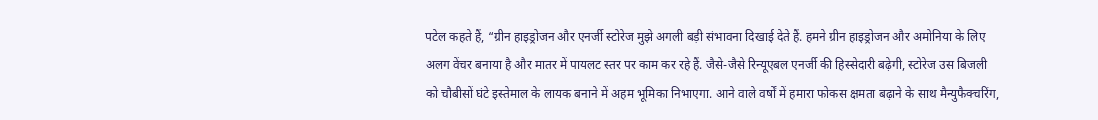पटेल कहते हैं, “ग्रीन हाइड्रोजन और एनर्जी स्टोरेज मुझे अगली बड़ी संभावना दिखाई देते हैं. हमने ग्रीन हाइड्रोजन और अमोनिया के लिए अलग वेंचर बनाया है और मातर में पायलट स्तर पर काम कर रहे हैं. जैसे-जैसे रिन्यूएबल एनर्जी की हिस्सेदारी बढ़ेगी, स्टोरेज उस बिजली को चौबीसों घंटे इस्तेमाल के लायक बनाने में अहम भूमिका निभाएगा. आने वाले वर्षों में हमारा फोकस क्षमता बढ़ाने के साथ मैन्युफैक्चरिंग,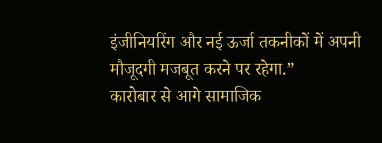इंजीनियरिंग और नई ऊर्जा तकनीकों में अपनी मौजूदगी मजबूत करने पर रहेगा.”
कारोबार से आगे सामाजिक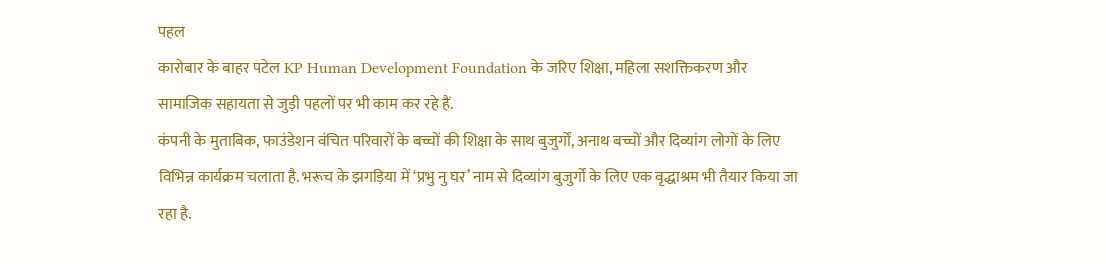पहल
कारोबार के बाहर पटेल KP Human Development Foundation के जरिए शिक्षा, महिला सशक्तिकरण और सामाजिक सहायता से जुड़ी पहलों पर भी काम कर रहे हैं.
कंपनी के मुताबिक, फाउंडेशन वंचित परिवारों के बच्चों की शिक्षा के साथ बुजुर्गों, अनाथ बच्चों और दिव्यांग लोगों के लिए विभिन्न कार्यक्रम चलाता है. भरूच के झगड़िया में ‘प्रभु नु घर’ नाम से दिव्यांग बुजुर्गों के लिए एक वृद्धाश्रम भी तैयार किया जा रहा है.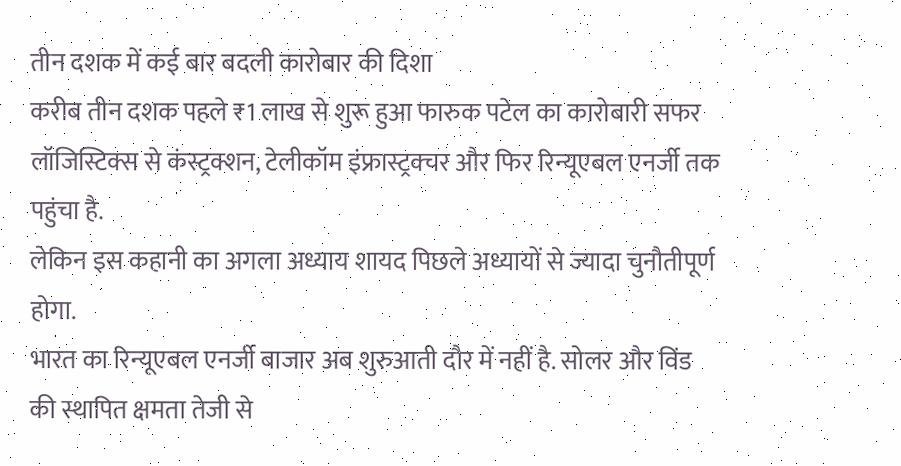तीन दशक में कई बार बदली कारोबार की दिशा
करीब तीन दशक पहले ₹1 लाख से शुरू हुआ फारुक पटेल का कारोबारी सफर लॉजिस्टिक्स से कंस्ट्रक्शन, टेलीकॉम इंफ्रास्ट्रक्चर और फिर रिन्यूएबल एनर्जी तक पहुंचा है.
लेकिन इस कहानी का अगला अध्याय शायद पिछले अध्यायों से ज्यादा चुनौतीपूर्ण होगा.
भारत का रिन्यूएबल एनर्जी बाजार अब शुरुआती दौर में नहीं है. सोलर और विंड की स्थापित क्षमता तेजी से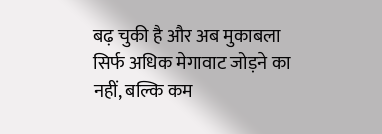बढ़ चुकी है और अब मुकाबला सिर्फ अधिक मेगावाट जोड़ने का नहीं, बल्कि कम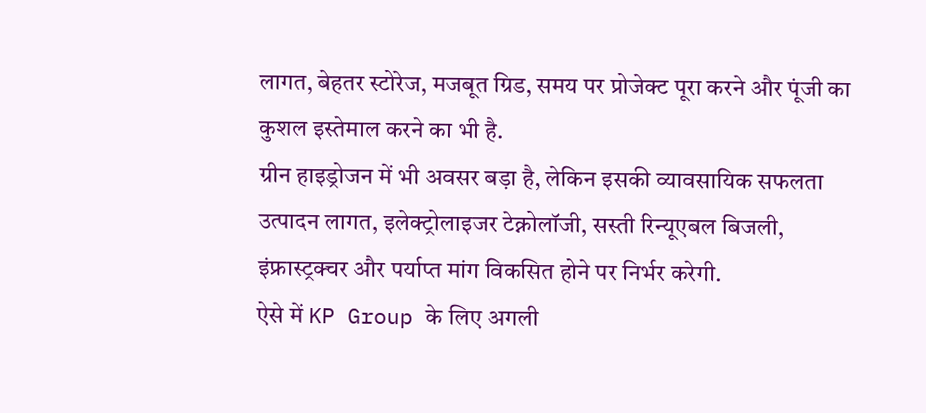लागत, बेहतर स्टोरेज, मजबूत ग्रिड, समय पर प्रोजेक्ट पूरा करने और पूंजी का कुशल इस्तेमाल करने का भी है.
ग्रीन हाइड्रोजन में भी अवसर बड़ा है, लेकिन इसकी व्यावसायिक सफलता उत्पादन लागत, इलेक्ट्रोलाइजर टेक्नोलॉजी, सस्ती रिन्यूएबल बिजली, इंफ्रास्ट्रक्चर और पर्याप्त मांग विकसित होने पर निर्भर करेगी.
ऐसे में KP Group के लिए अगली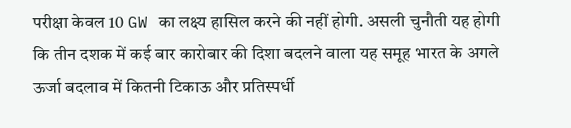परीक्षा केवल 10 GW का लक्ष्य हासिल करने की नहीं होगी. असली चुनौती यह होगी कि तीन दशक में कई बार कारोबार की दिशा बदलने वाला यह समूह भारत के अगले ऊर्जा बदलाव में कितनी टिकाऊ और प्रतिस्पर्धी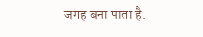जगह बना पाता है.